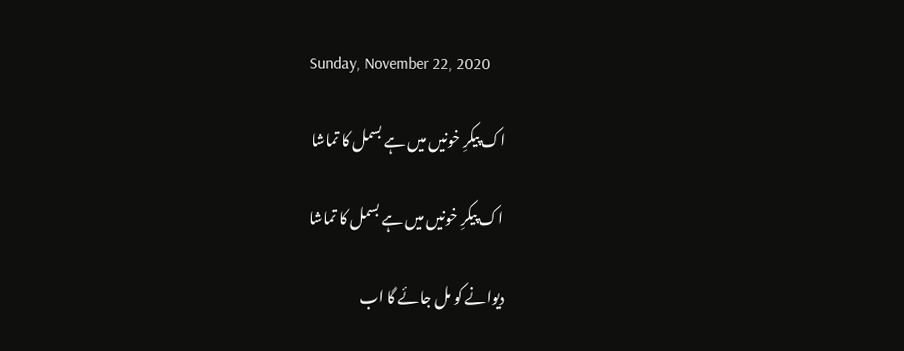Sunday, November 22, 2020

اک پیکرِ خونیں میں ہے بسمل کا تماشا

 اک پیکرِ خونیں میں ہے بسمل کا تماشا

دیوانے کو مل جائے گا اب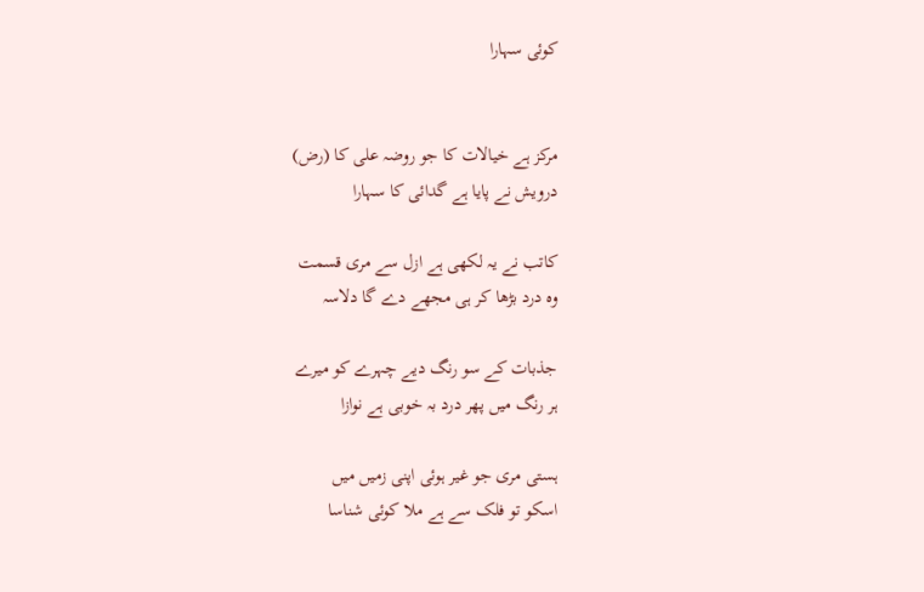کوئی سہارا


مرکز ہے خیالات کا جو روضہ علی کا (رض)
درویش نے پایا ہے گدائی کا سہارا

کاتب نے یہ لکھی ہے ازل سے مری قسمت
وہ درد بڑھا کر ہی مجھے دے گا دلاسہ

جذبات کے سو رنگ دیے چہرے کو میرے
ہر رنگ میں پھر درد بہ خوبی ہے نوازا

ہستی مری جو غیر ہوئی اپنی زمیں میں
اسکو تو فلک سے ہے ملا کوئی شناسا